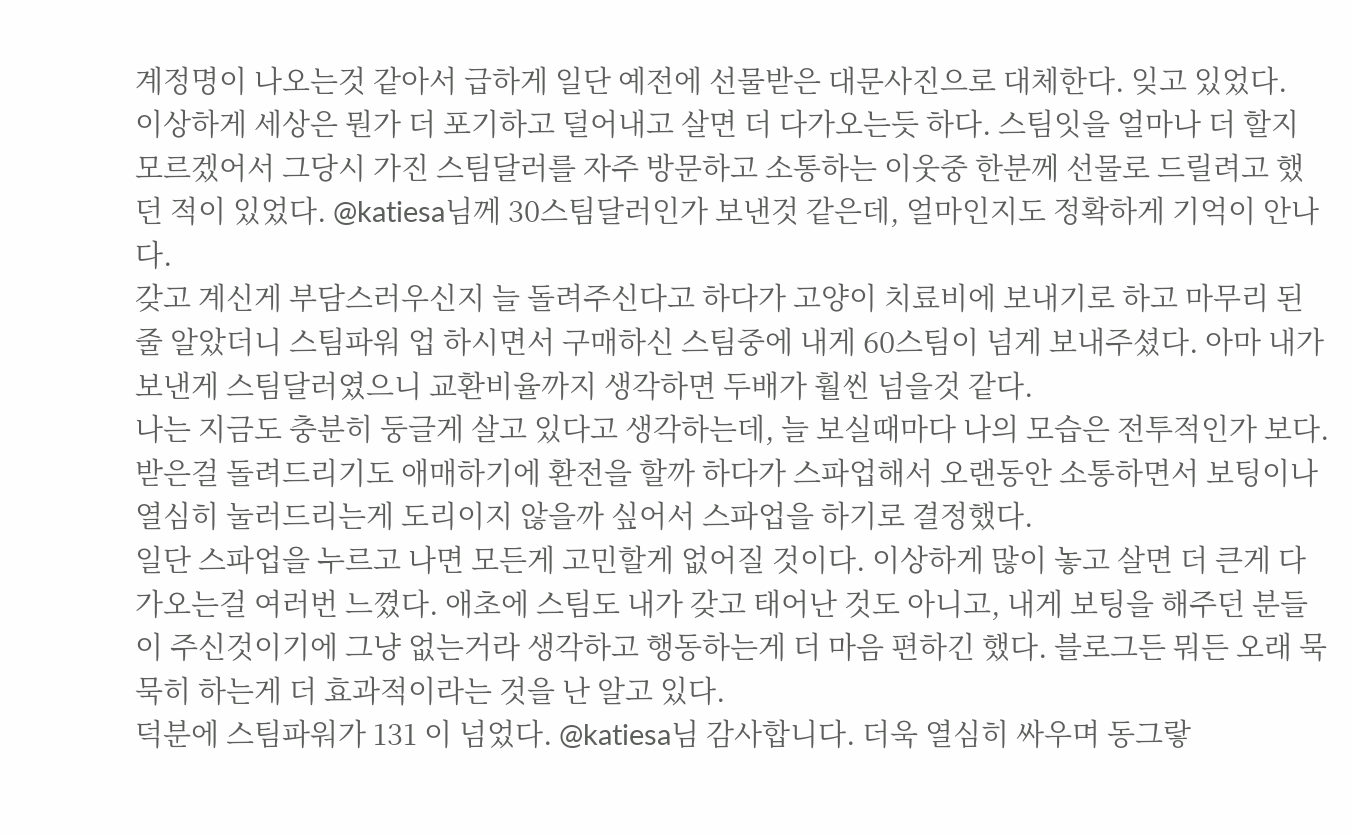계정명이 나오는것 같아서 급하게 일단 예전에 선물받은 대문사진으로 대체한다. 잊고 있었다.
이상하게 세상은 뭔가 더 포기하고 덜어내고 살면 더 다가오는듯 하다. 스팀잇을 얼마나 더 할지 모르겠어서 그당시 가진 스팀달러를 자주 방문하고 소통하는 이웃중 한분께 선물로 드릴려고 했던 적이 있었다. @katiesa님께 30스팀달러인가 보낸것 같은데, 얼마인지도 정확하게 기억이 안나다.
갖고 계신게 부담스러우신지 늘 돌려주신다고 하다가 고양이 치료비에 보내기로 하고 마무리 된줄 알았더니 스팀파워 업 하시면서 구매하신 스팀중에 내게 60스팀이 넘게 보내주셨다. 아마 내가 보낸게 스팀달러였으니 교환비율까지 생각하면 두배가 훨씬 넘을것 같다.
나는 지금도 충분히 둥글게 살고 있다고 생각하는데, 늘 보실때마다 나의 모습은 전투적인가 보다. 받은걸 돌려드리기도 애매하기에 환전을 할까 하다가 스파업해서 오랜동안 소통하면서 보팅이나 열심히 눌러드리는게 도리이지 않을까 싶어서 스파업을 하기로 결정했다.
일단 스파업을 누르고 나면 모든게 고민할게 없어질 것이다. 이상하게 많이 놓고 살면 더 큰게 다가오는걸 여러번 느꼈다. 애초에 스팀도 내가 갖고 태어난 것도 아니고, 내게 보팅을 해주던 분들이 주신것이기에 그냥 없는거라 생각하고 행동하는게 더 마음 편하긴 했다. 블로그든 뭐든 오래 묵묵히 하는게 더 효과적이라는 것을 난 알고 있다.
덕분에 스팀파워가 131 이 넘었다. @katiesa님 감사합니다. 더욱 열심히 싸우며 동그랗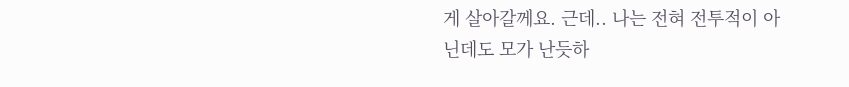게 살아갈께요. 근데.. 나는 전혀 전투적이 아닌데도 모가 난듯하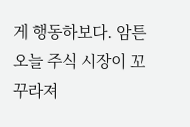게 행동하보다. 암튼 오늘 주식 시장이 꼬꾸라져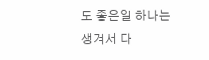도 좋은일 하나는 생겨서 다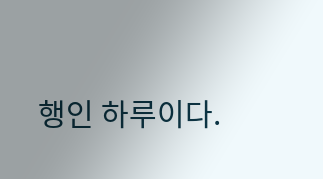행인 하루이다.